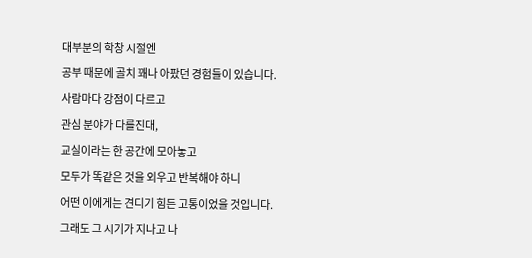대부분의 학창 시절엔
공부 때문에 골치 꽤나 아팠던 경험들이 있습니다.
사람마다 강점이 다르고
관심 분야가 다를진대,
교실이라는 한 공간에 모아놓고
모두가 똑같은 것을 외우고 반복해야 하니
어떤 이에게는 견디기 힘든 고통이었을 것입니다.
그래도 그 시기가 지나고 나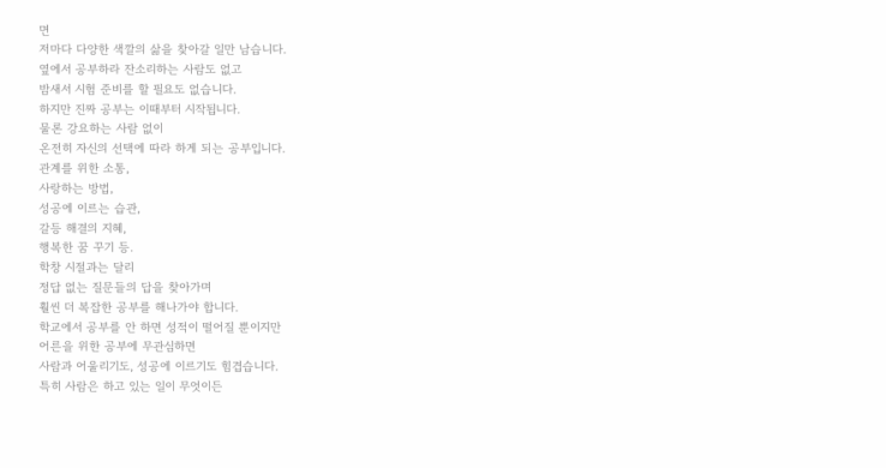면
저마다 다양한 색깔의 삶을 찾아갈 일만 남습니다.
옆에서 공부하라 잔소리하는 사람도 없고
밤새서 시험 준비를 할 필요도 없습니다.
하지만 진짜 공부는 이때부터 시작됩니다.
물론 강요하는 사람 없이
온전히 자신의 선택에 따라 하게 되는 공부입니다.
관계를 위한 소통,
사랑하는 방법,
성공에 이르는 습관,
갈등 해결의 지혜,
행복한 꿈 꾸기 등.
학창 시절과는 달리
정답 없는 질문들의 답을 찾아가며
훨씬 더 복잡한 공부를 해나가야 합니다.
학교에서 공부를 안 하면 성적이 떨어질 뿐이지만
어른을 위한 공부에 무관심하면
사람과 어울리기도, 성공에 이르기도 힘겹습니다.
특히 사람은 하고 있는 일이 무엇이든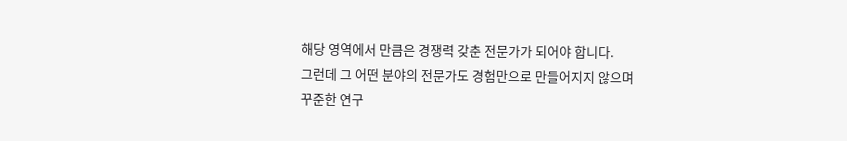해당 영역에서 만큼은 경쟁력 갖춘 전문가가 되어야 합니다.
그런데 그 어떤 분야의 전문가도 경험만으로 만들어지지 않으며
꾸준한 연구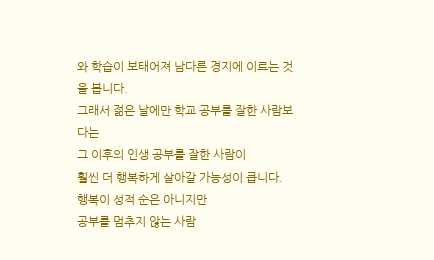와 학습이 보태어져 남다른 경지에 이르는 것을 봅니다.
그래서 젊은 날에만 학교 공부를 잘한 사람보다는
그 이후의 인생 공부를 잘한 사람이
훨씬 더 행복하게 살아갈 가능성이 큽니다.
행복이 성적 순은 아니지만
공부를 멈추지 않는 사람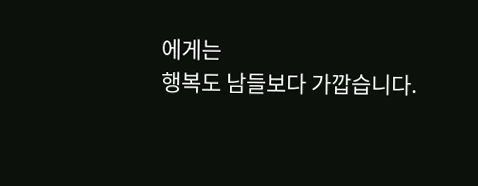에게는
행복도 남들보다 가깝습니다.